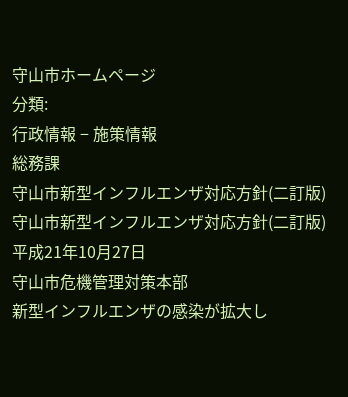守山市ホームページ
分類:
行政情報 − 施策情報
総務課
守山市新型インフルエンザ対応方針(二訂版)
守山市新型インフルエンザ対応方針(二訂版)
平成21年10月27日
守山市危機管理対策本部
新型インフルエンザの感染が拡大し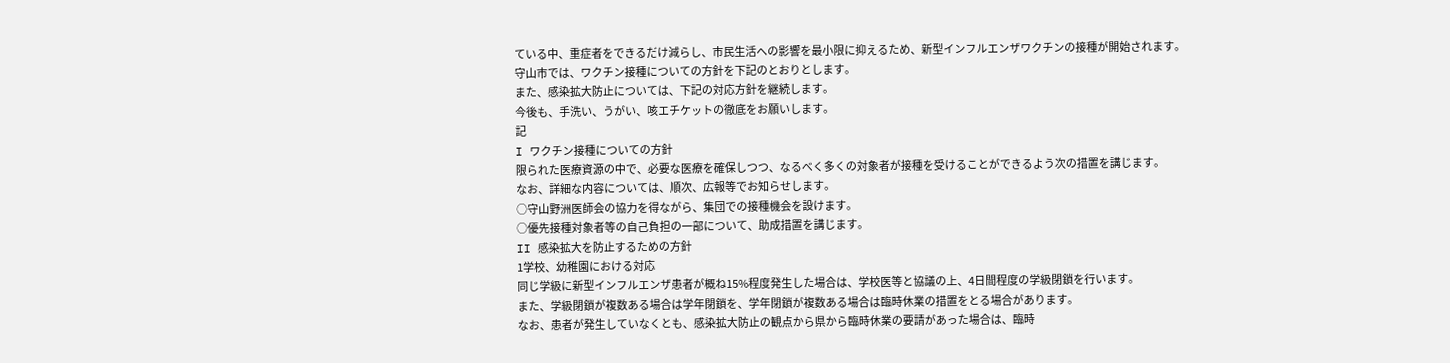ている中、重症者をできるだけ減らし、市民生活への影響を最小限に抑えるため、新型インフルエンザワクチンの接種が開始されます。
守山市では、ワクチン接種についての方針を下記のとおりとします。
また、感染拡大防止については、下記の対応方針を継続します。
今後も、手洗い、うがい、咳エチケットの徹底をお願いします。
記
I ワクチン接種についての方針
限られた医療資源の中で、必要な医療を確保しつつ、なるべく多くの対象者が接種を受けることができるよう次の措置を講じます。
なお、詳細な内容については、順次、広報等でお知らせします。
○守山野洲医師会の協力を得ながら、集団での接種機会を設けます。
○優先接種対象者等の自己負担の一部について、助成措置を講じます。
II 感染拡大を防止するための方針
1学校、幼稚園における対応
同じ学級に新型インフルエンザ患者が概ね15%程度発生した場合は、学校医等と協議の上、4日間程度の学級閉鎖を行います。
また、学級閉鎖が複数ある場合は学年閉鎖を、学年閉鎖が複数ある場合は臨時休業の措置をとる場合があります。
なお、患者が発生していなくとも、感染拡大防止の観点から県から臨時休業の要請があった場合は、臨時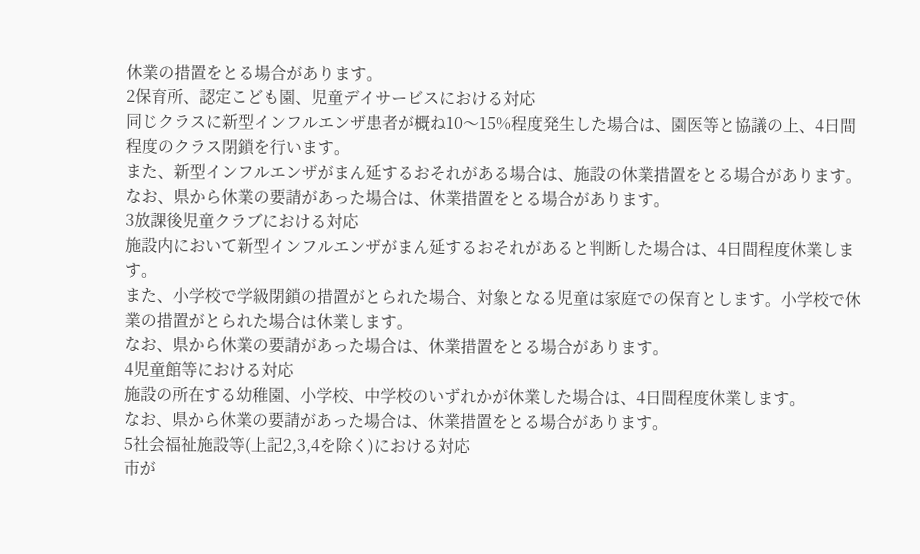休業の措置をとる場合があります。
2保育所、認定こども園、児童デイサービスにおける対応
同じクラスに新型インフルエンザ患者が概ね10〜15%程度発生した場合は、園医等と協議の上、4日間程度のクラス閉鎖を行います。
また、新型インフルエンザがまん延するおそれがある場合は、施設の休業措置をとる場合があります。
なお、県から休業の要請があった場合は、休業措置をとる場合があります。
3放課後児童クラブにおける対応
施設内において新型インフルエンザがまん延するおそれがあると判断した場合は、4日間程度休業します。
また、小学校で学級閉鎖の措置がとられた場合、対象となる児童は家庭での保育とします。小学校で休業の措置がとられた場合は休業します。
なお、県から休業の要請があった場合は、休業措置をとる場合があります。
4児童館等における対応
施設の所在する幼稚園、小学校、中学校のいずれかが休業した場合は、4日間程度休業します。
なお、県から休業の要請があった場合は、休業措置をとる場合があります。
5社会福祉施設等(上記2,3,4を除く)における対応
市が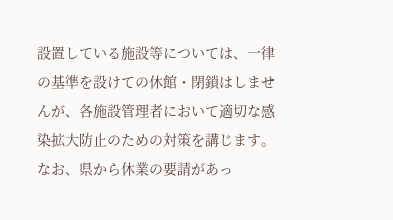設置している施設等については、一律の基準を設けての休館・閉鎖はしませんが、各施設管理者において適切な感染拡大防止のための対策を講じます。
なお、県から休業の要請があっ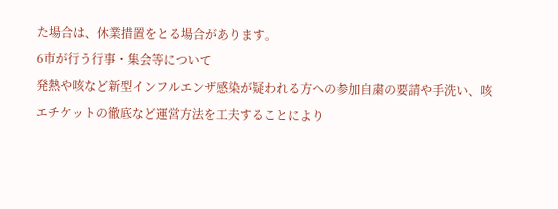た場合は、休業措置をとる場合があります。
6市が行う行事・集会等について
発熱や咳など新型インフルエンザ感染が疑われる方への参加自粛の要請や手洗い、咳エチケットの徹底など運営方法を工夫することにより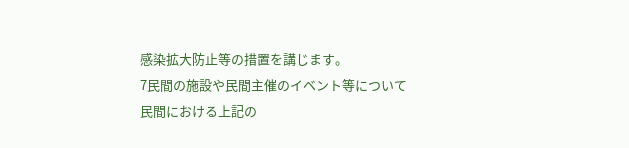感染拡大防止等の措置を講じます。
7民間の施設や民間主催のイベント等について
民間における上記の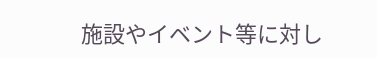施設やイベント等に対し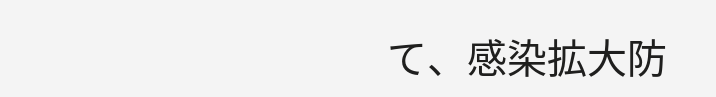て、感染拡大防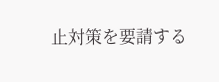止対策を要請する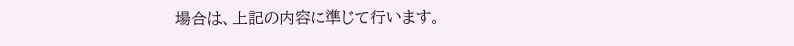場合は、上記の内容に準じて行います。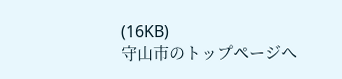(16KB)
守山市のトップページへ